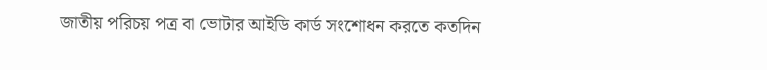জাতীয় পরিচয় পত্র বা ভোটার আইডি কার্ড সংশোধন করতে কতদিন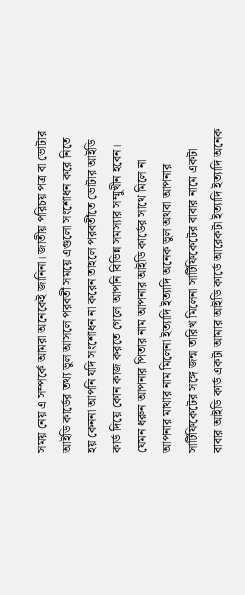সময় নেয় এ সম্পর্কে আমরা অনেকেই জানিনা। জাতীয় পরিচয় পত্র বা ভোটার আইডি কার্ডের তথ্য ভুল আসলে পরবর্তী সময়ে এগুলো সংশোধন করে নিতে হয় কেননা আপনি যদি সংশোধন না করেন তাহলে পরবর্তীতে ভোটার আইডি কার্ড দিয়ে কোন কাজ করতে গেলে আপনি বিভিন্ন সমস্যার সম্মুখীন হবেন।
যেমন ধরুন আপনার পিতার নাম আপনার আইডি কার্ডের সাথে মিলে না আপনার মাথার নাম মিলেনা ইত্যাদি ইত্যাদি অনেক ভুল অথবা আপনার সার্টিফিকেটের সঙ্গে জন্ম তারিখ মিলেনা সার্টিফিকেটের বাবার নামে একটা বাবার আইডি কার্ড একটা আমার আইডি কার্ডে আরেকটা ইত্যাদি ইত্যাদি অনেক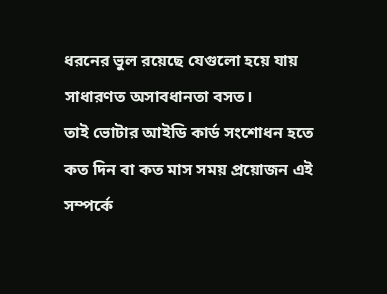ধরনের ভুল রয়েছে যেগুলো হয়ে যায় সাধারণত অসাবধানতা বসত।
তাই ভোটার আইডি কার্ড সংশোধন হতে কত দিন বা কত মাস সময় প্রয়োজন এই সম্পর্কে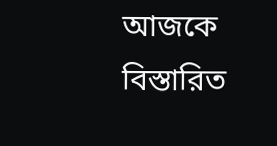আজকে বিস্তারিত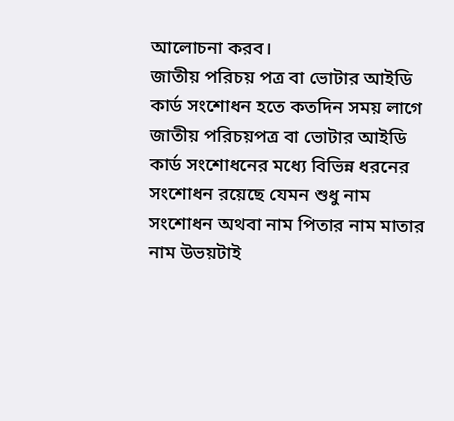আলোচনা করব।
জাতীয় পরিচয় পত্র বা ভোটার আইডি কার্ড সংশোধন হতে কতদিন সময় লাগে
জাতীয় পরিচয়পত্র বা ভোটার আইডি কার্ড সংশোধনের মধ্যে বিভিন্ন ধরনের সংশোধন রয়েছে যেমন শুধু নাম সংশোধন অথবা নাম পিতার নাম মাতার নাম উভয়টাই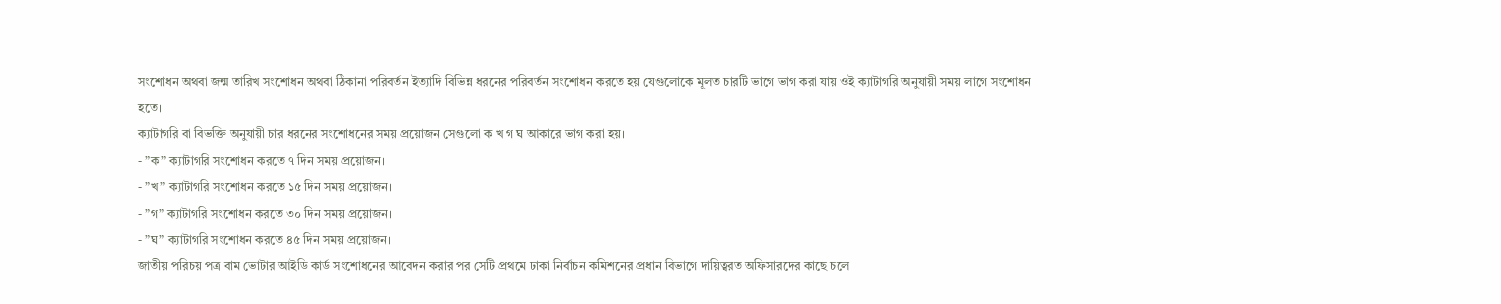সংশোধন অথবা জন্ম তারিখ সংশোধন অথবা ঠিকানা পরিবর্তন ইত্যাদি বিভিন্ন ধরনের পরিবর্তন সংশোধন করতে হয় যেগুলোকে মূলত চারটি ভাগে ভাগ করা যায় ওই ক্যাটাগরি অনুযায়ী সময় লাগে সংশোধন হতে।
ক্যাটাগরি বা বিভক্তি অনুযায়ী চার ধরনের সংশোধনের সময় প্রয়োজন সেগুলো ক খ গ ঘ আকারে ভাগ করা হয়।
- ”ক” ক্যাটাগরি সংশোধন করতে ৭ দিন সময় প্রয়োজন।
- ”খ” ক্যাটাগরি সংশোধন করতে ১৫ দিন সময় প্রয়োজন।
- ”গ” ক্যাটাগরি সংশোধন করতে ৩০ দিন সময় প্রয়োজন।
- ”ঘ” ক্যাটাগরি সংশোধন করতে ৪৫ দিন সময় প্রয়োজন।
জাতীয় পরিচয় পত্র বাম ভোটার আইডি কার্ড সংশোধনের আবেদন করার পর সেটি প্রথমে ঢাকা নির্বাচন কমিশনের প্রধান বিভাগে দায়িত্বরত অফিসারদের কাছে চলে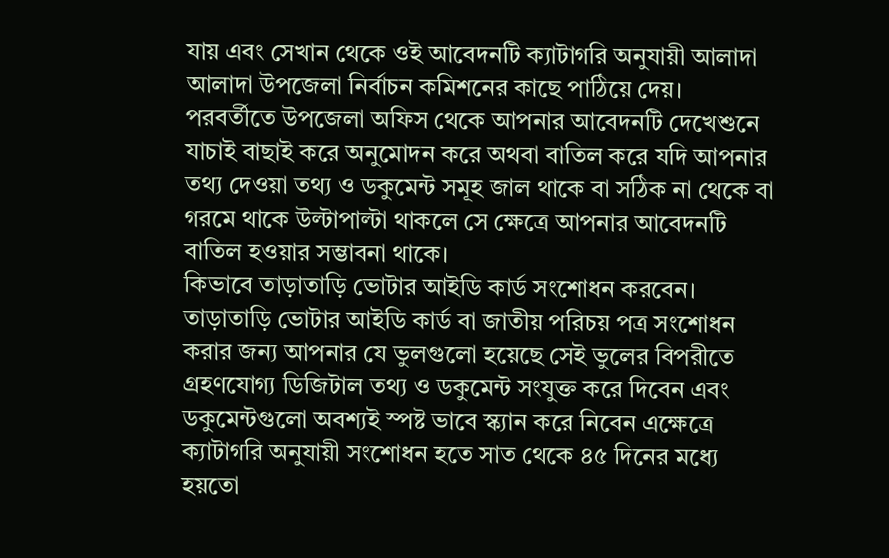যায় এবং সেখান থেকে ওই আবেদনটি ক্যাটাগরি অনুযায়ী আলাদা আলাদা উপজেলা নির্বাচন কমিশনের কাছে পাঠিয়ে দেয়।
পরবর্তীতে উপজেলা অফিস থেকে আপনার আবেদনটি দেখেশুনে যাচাই বাছাই করে অনুমোদন করে অথবা বাতিল করে যদি আপনার তথ্য দেওয়া তথ্য ও ডকুমেন্ট সমূহ জাল থাকে বা সঠিক না থেকে বা গরমে থাকে উল্টাপাল্টা থাকলে সে ক্ষেত্রে আপনার আবেদনটি বাতিল হওয়ার সম্ভাবনা থাকে।
কিভাবে তাড়াতাড়ি ভোটার আইডি কার্ড সংশোধন করবেন।
তাড়াতাড়ি ভোটার আইডি কার্ড বা জাতীয় পরিচয় পত্র সংশোধন করার জন্য আপনার যে ভুলগুলো হয়েছে সেই ভুলের বিপরীতে গ্রহণযোগ্য ডিজিটাল তথ্য ও ডকুমেন্ট সংযুক্ত করে দিবেন এবং ডকুমেন্টগুলো অবশ্যই স্পষ্ট ভাবে স্ক্যান করে নিবেন এক্ষেত্রে ক্যাটাগরি অনুযায়ী সংশোধন হতে সাত থেকে ৪৫ দিনের মধ্যে হয়তো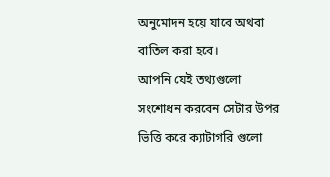অনুমোদন হয়ে যাবে অথবা বাতিল করা হবে।
আপনি যেই তথ্যগুলো সংশোধন করবেন সেটার উপর ভিত্তি করে ক্যাটাগরি গুলো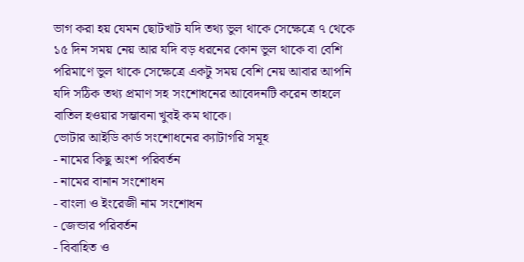ভাগ করা হয় যেমন ছোটখাট যদি তথ্য ভুল থাকে সেক্ষেত্রে ৭ থেকে ১৫ দিন সময় নেয় আর যদি বড় ধরনের কোন ভুল থাকে বা বেশি পরিমাণে ভুল থাকে সেক্ষেত্রে একটু সময় বেশি নেয় আবার আপনি যদি সঠিক তথ্য প্রমাণ সহ সংশোধনের আবেদনটি করেন তাহলে বাতিল হওয়ার সম্ভাবনা খুবই কম থাকে।
ভোটার আইডি কার্ড সংশোধনের ক্যাটাগরি সমূহ
- নামের কিছু অংশ পরিবর্তন
- নামের বানান সংশোধন
- বাংলা ও ইংরেজী নাম সংশোধন
- জেন্ডার পরিবর্তন
- বিবাহিত ও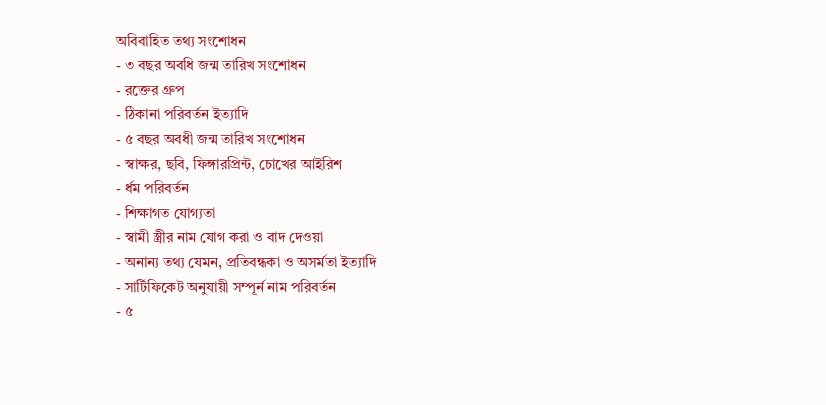অবিবাহিত তথ্য সংশোধন
- ৩ বছর অবধি জন্ম তারিখ সংশোধন
- রক্তের গ্রুপ
- ঠিকানা পরিবর্তন ইত্যাদি
- ৫ বছর অবধী জন্ম তারিখ সংশোধন
- স্বাক্ষর, ছবি, ফিঙ্গারপ্রিন্ট, চোখের আইরিশ
- র্ধম পরিবর্তন
- শিক্ষাগত যোগ্যতা
- স্বামী স্ত্রীর নাম যোগ করা ও বাদ দেওয়া
- অনান্য তথ্য যেমন, প্রতিবন্ধকা ও অসর্মতা ইত্যাদি
- সার্টিফিকেট অনুযায়ী সম্পূর্ন নাম পরিবর্তন
- ৫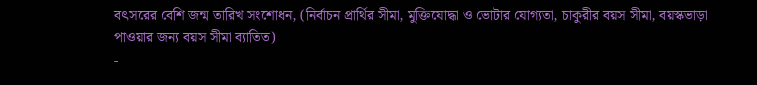বৎসরের বেশি জন্ম তারিখ সংশোধন, (নির্বাচন প্রার্থির সীমা, মুক্তিযোদ্ধা ও ভোটার যোগ্যতা, চাকুরীর বয়স সীমা, বয়স্কভাড়া পাওয়ার জন্য বয়স সীমা ব্যাতিত)
-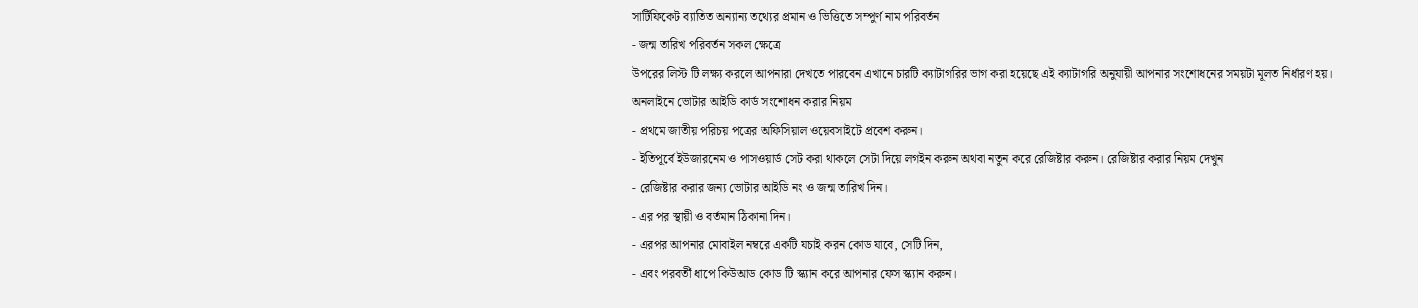সার্টিফিকেট ব্যাতিত অন্যান্য তথ্যের প্রমান ও ভিত্তিতে সম্পুর্ণ নাম পরিবর্তন
- জন্ম তারিখ পরিবর্তন সকল ক্ষেত্রে
উপরের লিস্ট টি লক্ষ্য করলে আপনারা দেখতে পারবেন এখানে চারটি ক্যাটাগরির ভাগ করা হয়েছে এই ক্যাটাগরি অনুযায়ী আপনার সংশোধনের সময়টা মূলত নির্ধারণ হয়।
অনলাইনে ভোটার আইডি কার্ড সংশোধন করার নিয়ম
- প্রথমে জাতীয় পরিচয় পত্রের অফিসিয়াল ওয়েবসাইটে প্রবেশ করুন।
- ইতিপূর্বে ইউজারনেম ও পাসওয়ার্ড সেট করা থাকলে সেটা দিয়ে লগইন করুন অথবা নতুন করে রেজিষ্টার করুন। রেজিষ্টার করার নিয়ম দেখুন
- রেজিষ্টার করার জন্য ভোটার আইডি নং ও জন্ম তারিখ দিন।
- এর পর স্থায়ী ও বর্তমান ঠিকানা দিন।
- এরপর আপনার মোবাইল নম্বরে একটি যচাই করন কোড যাবে, সেটি দিন,
- এবং পরবর্তী ধাপে কিউআড কোড টি স্ক্যান করে আপনার ফেস স্ক্যান করুন।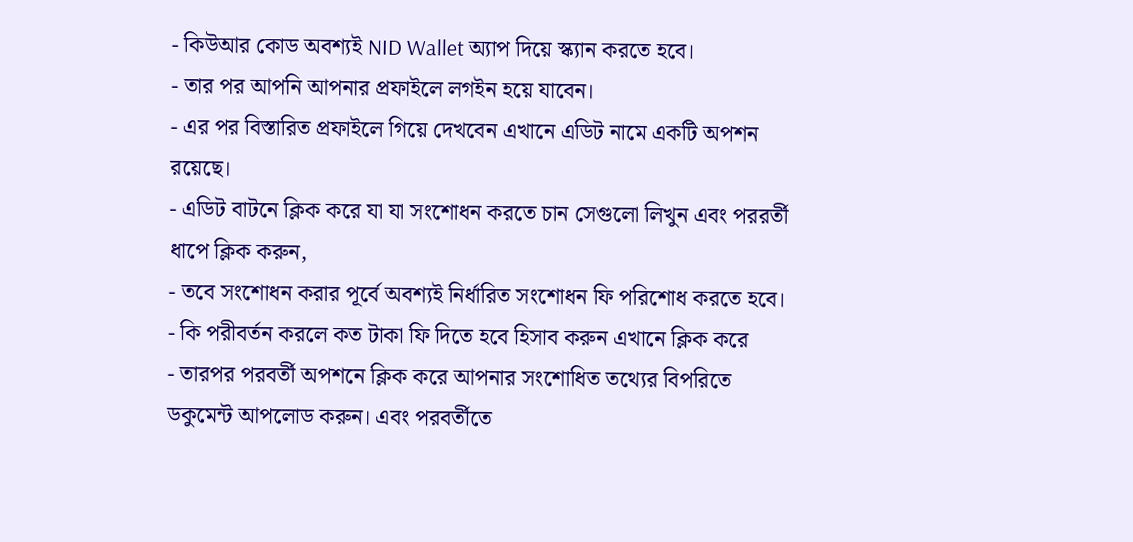- কিউআর কোড অবশ্যই NID Wallet অ্যাপ দিয়ে স্ক্যান করতে হবে।
- তার পর আপনি আপনার প্রফাইলে লগইন হয়ে যাবেন।
- এর পর বিস্তারিত প্রফাইলে গিয়ে দেখবেন এখানে এডিট নামে একটি অপশন রয়েছে।
- এডিট বাটনে ক্লিক করে যা যা সংশোধন করতে চান সেগুলো লিখুন এবং পররর্তী ধাপে ক্লিক করুন,
- তবে সংশোধন করার পূর্বে অবশ্যই নির্ধারিত সংশোধন ফি পরিশোধ করতে হবে।
- কি পরীবর্তন করলে কত টাকা ফি দিতে হবে হিসাব করুন এখানে ক্লিক করে
- তারপর পরবর্তী অপশনে ক্লিক করে আপনার সংশোধিত তথ্যের বিপরিতে ডকুমেন্ট আপলোড করুন। এবং পরবর্তীতে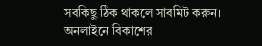সবকিছু ঠিক থাকলে সাবমিট করুন।
অনলাইনে বিকাশের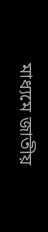মাধ্যমে জাতীয়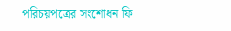পরিচয়পত্রের সংশোধন ফি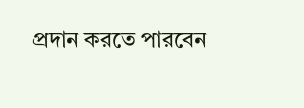প্রদান করতে পারবেন